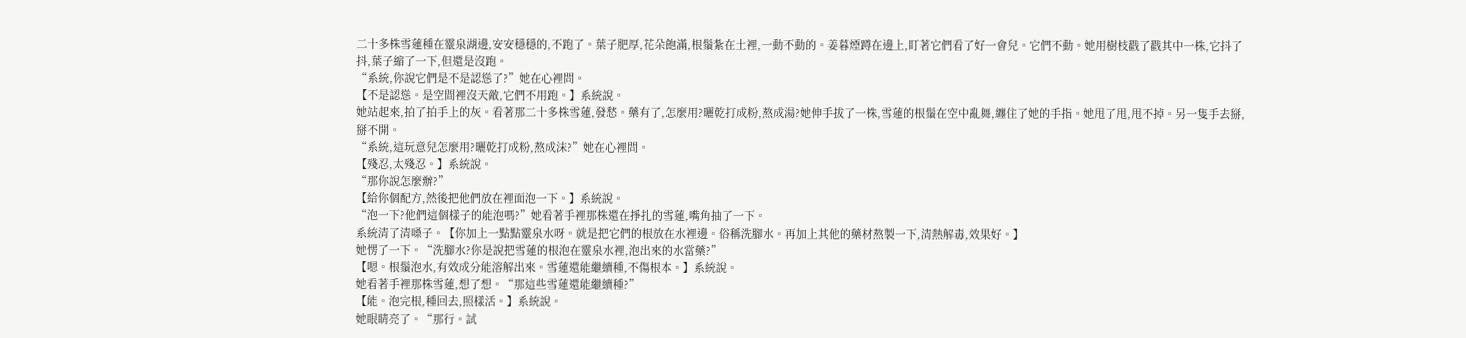二十多株雪蓮種在靈泉湖邊,安安穩穩的,不跑了。葉子肥厚,花朵飽滿,根鬚紮在土裡,一動不動的。姜暮煙蹲在邊上,盯著它們看了好一會兒。它們不動。她用樹枝戳了戳其中一株,它抖了抖,葉子縮了一下,但還是沒跑。
“系統,你說它們是不是認慫了?”她在心裡問。
【不是認慫。是空間裡沒天敵,它們不用跑。】系統說。
她站起來,拍了拍手上的灰。看著那二十多株雪蓮,發愁。藥有了,怎麼用?曬乾打成粉,熬成湯?她伸手拔了一株,雪蓮的根鬚在空中亂舞,纏住了她的手指。她甩了甩,甩不掉。另一隻手去掰,掰不開。
“系統,這玩意兒怎麼用?曬乾打成粉,熬成沫?”她在心裡問。
【殘忍,太殘忍。】系統說。
“那你說怎麼辦?”
【給你個配方,然後把他們放在裡面泡一下。】系統說。
“泡一下?他們這個樣子的能泡嗎?”她看著手裡那株還在掙扎的雪蓮,嘴角抽了一下。
系統清了清嗓子。【你加上一點點靈泉水呀。就是把它們的根放在水裡邊。俗稱洗腳水。再加上其他的藥材熬製一下,清熱解毒,效果好。】
她愣了一下。“洗腳水?你是說把雪蓮的根泡在靈泉水裡,泡出來的水當藥?”
【嗯。根鬚泡水,有效成分能溶解出來。雪蓮還能繼續種,不傷根本。】系統說。
她看著手裡那株雪蓮,想了想。“那這些雪蓮還能繼續種?”
【能。泡完根,種回去,照樣活。】系統說。
她眼睛亮了。“那行。試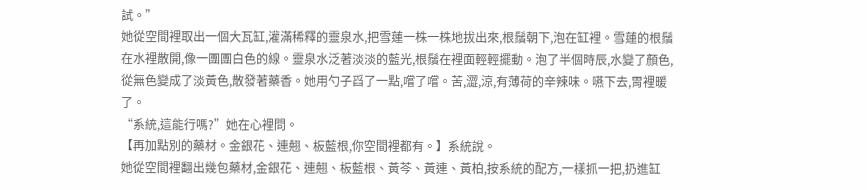試。”
她從空間裡取出一個大瓦缸,灌滿稀釋的靈泉水,把雪蓮一株一株地拔出來,根鬚朝下,泡在缸裡。雪蓮的根鬚在水裡散開,像一團團白色的線。靈泉水泛著淡淡的藍光,根鬚在裡面輕輕擺動。泡了半個時辰,水變了顏色,從無色變成了淡黃色,散發著藥香。她用勺子舀了一點,嚐了嚐。苦,澀,涼,有薄荷的辛辣味。嚥下去,胃裡暖了。
“系統,這能行嗎?”她在心裡問。
【再加點別的藥材。金銀花、連翹、板藍根,你空間裡都有。】系統說。
她從空間裡翻出幾包藥材,金銀花、連翹、板藍根、黃芩、黃連、黃柏,按系統的配方,一樣抓一把,扔進缸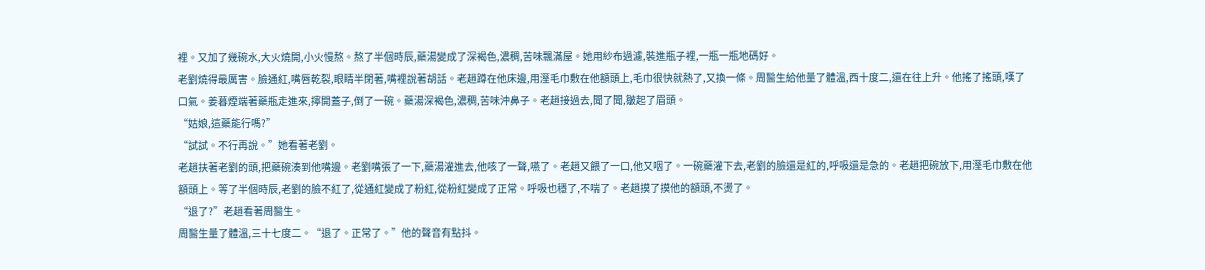裡。又加了幾碗水,大火燒開,小火慢熬。熬了半個時辰,藥湯變成了深褐色,濃稠,苦味飄滿屋。她用紗布過濾,裝進瓶子裡,一瓶一瓶地碼好。
老劉燒得最厲害。臉通紅,嘴唇乾裂,眼睛半閉著,嘴裡說著胡話。老趙蹲在他床邊,用溼毛巾敷在他額頭上,毛巾很快就熱了,又換一條。周醫生給他量了體溫,西十度二,還在往上升。他搖了搖頭,嘆了口氣。姜暮煙端著藥瓶走進來,擰開蓋子,倒了一碗。藥湯深褐色,濃稠,苦味沖鼻子。老趙接過去,聞了聞,皺起了眉頭。
“姑娘,這藥能行嗎?”
“試試。不行再說。”她看著老劉。
老趙扶著老劉的頭,把藥碗湊到他嘴邊。老劉嘴張了一下,藥湯灌進去,他咳了一聲,嚥了。老趙又餵了一口,他又咽了。一碗藥灌下去,老劉的臉還是紅的,呼吸還是急的。老趙把碗放下,用溼毛巾敷在他額頭上。等了半個時辰,老劉的臉不紅了,從通紅變成了粉紅,從粉紅變成了正常。呼吸也穩了,不喘了。老趙摸了摸他的額頭,不燙了。
“退了?”老趙看著周醫生。
周醫生量了體溫,三十七度二。“退了。正常了。”他的聲音有點抖。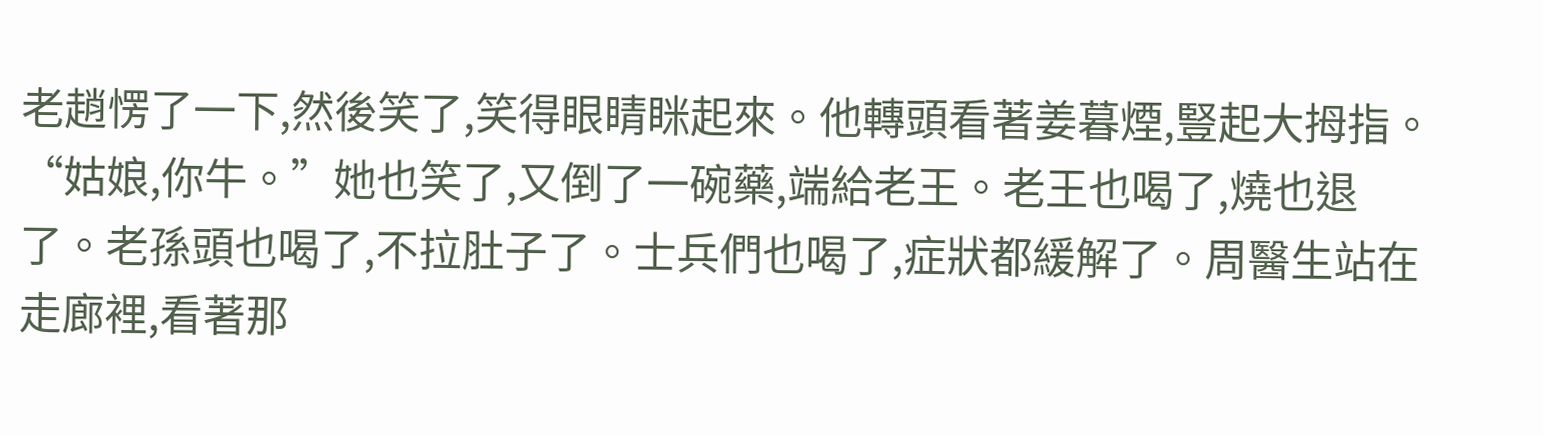老趙愣了一下,然後笑了,笑得眼睛眯起來。他轉頭看著姜暮煙,豎起大拇指。“姑娘,你牛。”她也笑了,又倒了一碗藥,端給老王。老王也喝了,燒也退了。老孫頭也喝了,不拉肚子了。士兵們也喝了,症狀都緩解了。周醫生站在走廊裡,看著那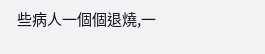些病人一個個退燒,一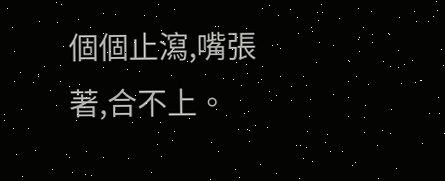個個止瀉,嘴張著,合不上。